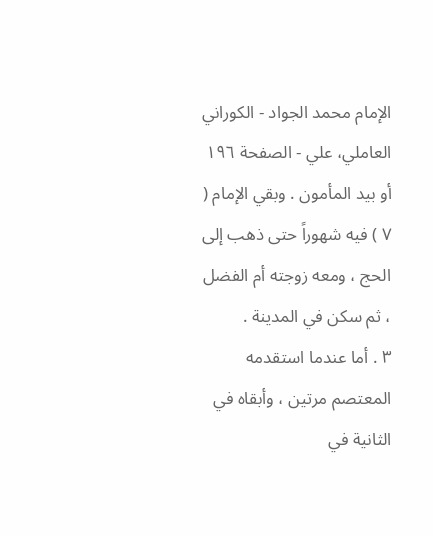الإمام محمد الجواد - الكوراني العاملي، علي - الصفحة ١٩٦
أو بيد المأمون . وبقي الإمام ( ٧ ) فيه شهوراً حتى ذهب إلى الحج ، ومعه زوجته أم الفضل ، ثم سكن في المدينة .
٣ . أما عندما استقدمه المعتصم مرتين ، وأبقاه في الثانية في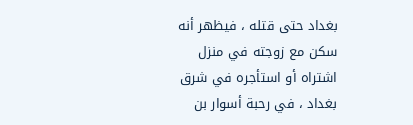بغداد حتى قتله ، فيظهر أنه سكن مع زوجته في منزل اشتراه أو استأجره في شرق بغداد ، في رحبة أسوار بن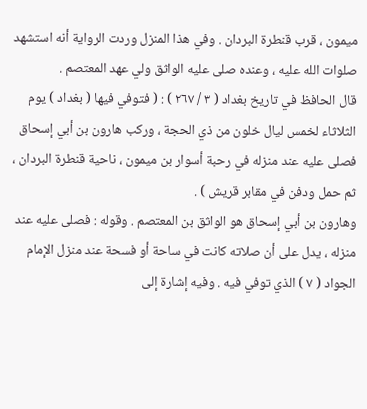ميمون ، قرب قنطرة البردان . وفي هذا المنزل وردت الرواية أنه استشهد صلوات الله عليه ، وعنده صلى عليه الواثق ولي عهد المعتصم .
قال الحافظ في تاريخ بغداد ( ٣ / ٢٦٧ ) : ( فتوفي فيها ( بغداد ) يوم الثلاثاء لخمس ليال خلون من ذي الحجة ، وركب هارون بن أبي إسحاق فصلى عليه عند منزله في رحبة أسوار بن ميمون ، ناحية قنطرة البردان ، ثم حمل ودفن في مقابر قريش ) .
وهارون بن أبي إسحاق هو الواثق بن المعتصم . وقوله : فصلى عليه عند منزله ، يدل على أن صلاته كانت في ساحة أو فسحة عند منزل الإمام الجواد ( ٧ ) الذي توفي فيه . وفيه إشارة إلى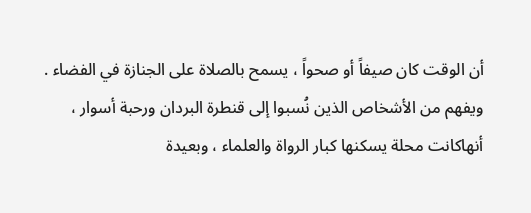أن الوقت كان صيفاً أو صحواً ، يسمح بالصلاة على الجنازة في الفضاء .
ويفهم من الأشخاص الذين نُسبوا إلى قنطرة البردان ورحبة أسوار ، أنهاكانت محلة يسكنها كبار الرواة والعلماء ، وبعيدة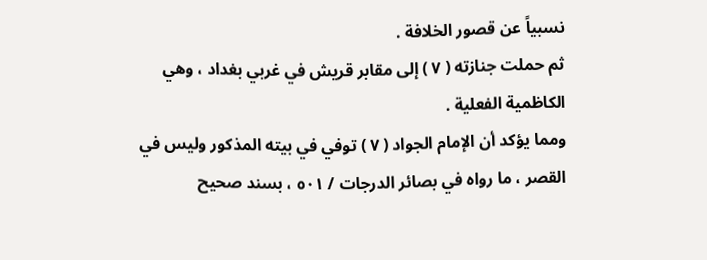نسبياً عن قصور الخلافة .
ثم حملت جنازته ( ٧ ) إلى مقابر قريش في غربي بغداد ، وهي الكاظمية الفعلية .
ومما يؤكد أن الإمام الجواد ( ٧ ) توفي في بيته المذكور وليس في القصر ، ما رواه في بصائر الدرجات / ٥٠١ ، بسند صحيح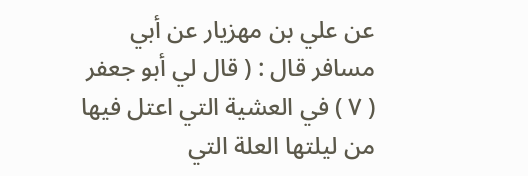عن علي بن مهزيار عن أبي مسافر قال : ( قال لي أبو جعفر ( ٧ ) في العشية التي اعتل فيها من ليلتها العلة التي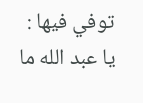توفي فيها : يا عبد الله ما